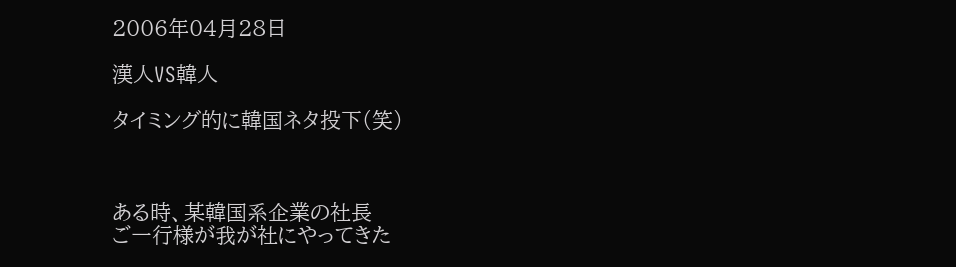2006年04月28日

漢人VS韓人

タイミング的に韓国ネタ投下(笑)



ある時、某韓国系企業の社長
ご一行様が我が社にやってきた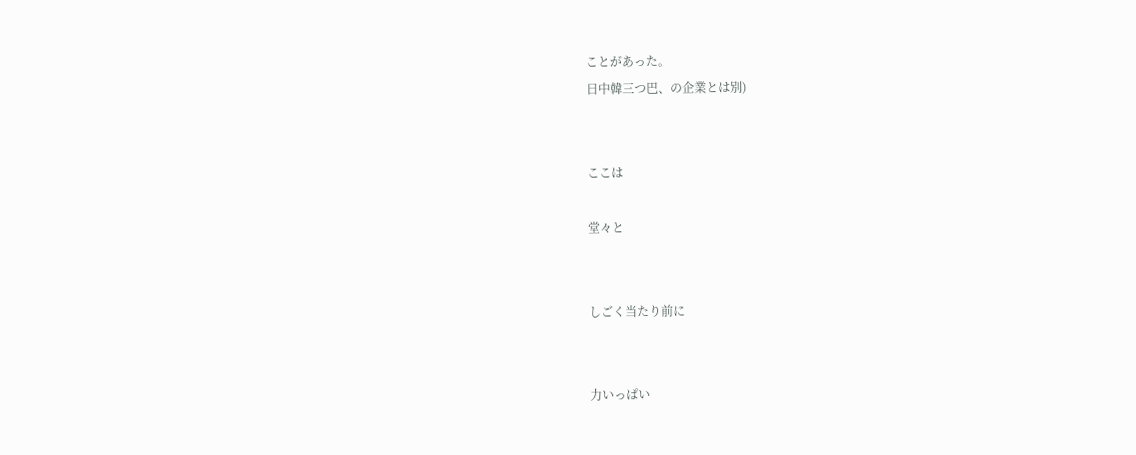ことがあった。
日中韓三つ巴、の企業とは別)


ここは

堂々と


しごく当たり前に


力いっぱい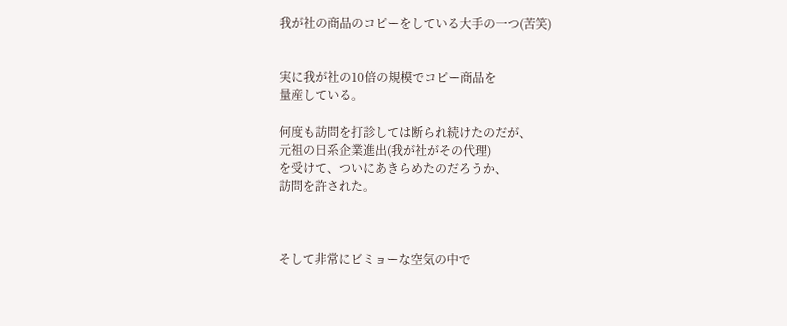我が社の商品のコピーをしている大手の一つ(苦笑)


実に我が社の10倍の規模でコピー商品を
量産している。

何度も訪問を打診しては断られ続けたのだが、
元祖の日系企業進出(我が社がその代理)
を受けて、ついにあきらめたのだろうか、
訪問を許された。



そして非常にビミョーな空気の中で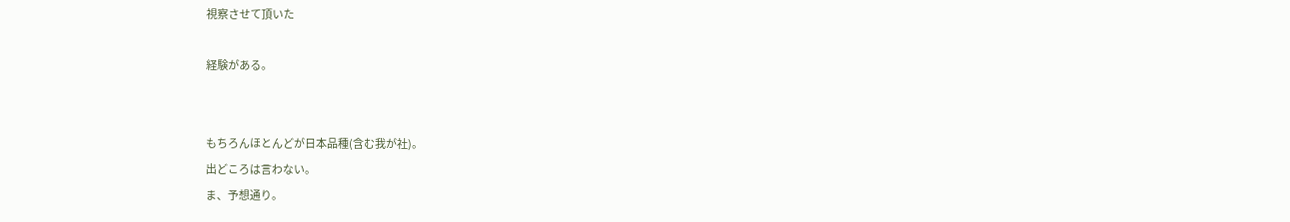視察させて頂いた

経験がある。


もちろんほとんどが日本品種(含む我が社)。
出どころは言わない。
ま、予想通り。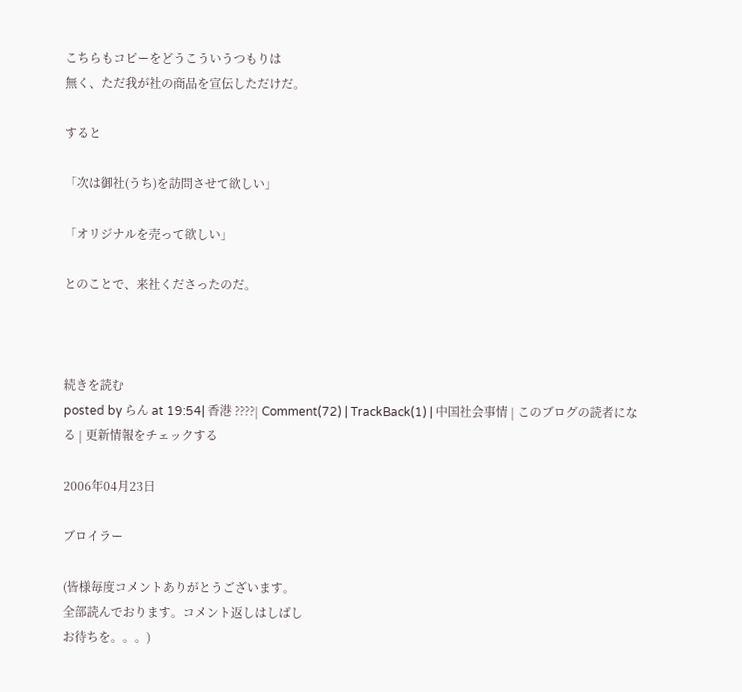こちらもコピーをどうこういうつもりは
無く、ただ我が社の商品を宣伝しただけだ。

すると

「次は御社(うち)を訪問させて欲しい」

「オリジナルを売って欲しい」

とのことで、来社くださったのだ。



続きを読む
posted by らん at 19:54| 香港 ????| Comment(72) | TrackBack(1) | 中国社会事情 | このブログの読者になる | 更新情報をチェックする

2006年04月23日

ブロイラー

(皆様毎度コメントありがとうございます。
全部読んでおります。コメント返しはしばし
お待ちを。。。)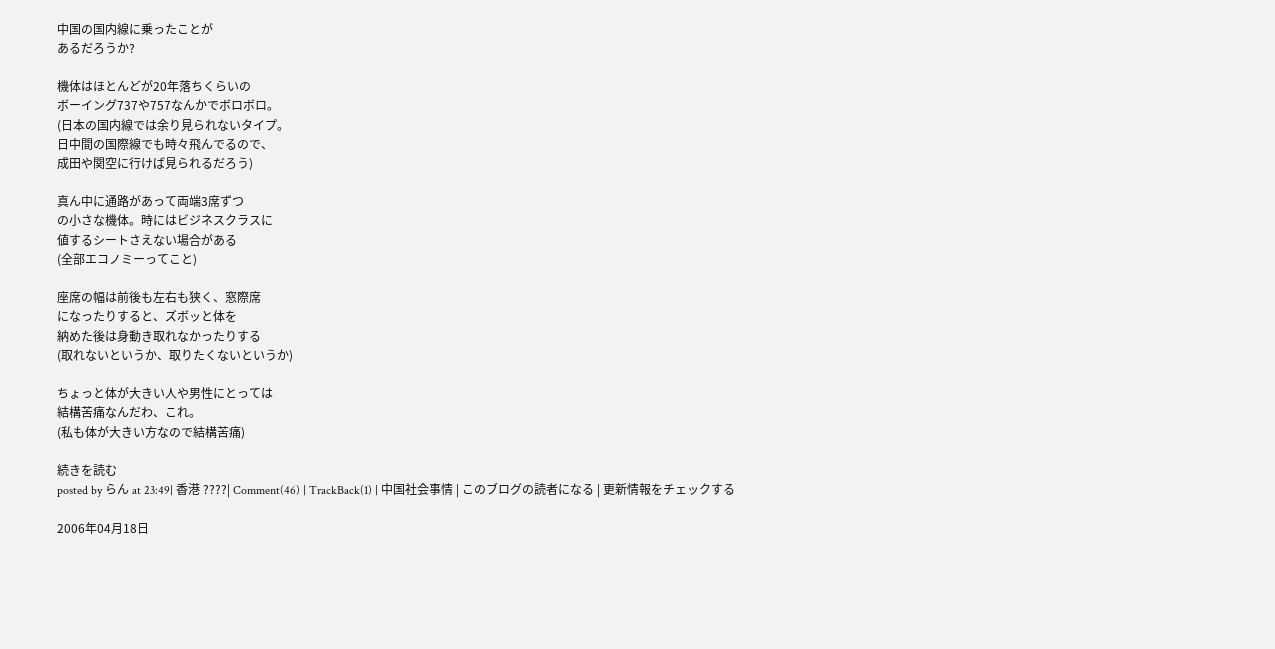中国の国内線に乗ったことが
あるだろうか?

機体はほとんどが20年落ちくらいの
ボーイング737や757なんかでボロボロ。
(日本の国内線では余り見られないタイプ。
日中間の国際線でも時々飛んでるので、
成田や関空に行けば見られるだろう)

真ん中に通路があって両端3席ずつ
の小さな機体。時にはビジネスクラスに
値するシートさえない場合がある
(全部エコノミーってこと)

座席の幅は前後も左右も狭く、窓際席
になったりすると、ズボッと体を
納めた後は身動き取れなかったりする
(取れないというか、取りたくないというか)

ちょっと体が大きい人や男性にとっては
結構苦痛なんだわ、これ。
(私も体が大きい方なので結構苦痛)

続きを読む
posted by らん at 23:49| 香港 ????| Comment(46) | TrackBack(1) | 中国社会事情 | このブログの読者になる | 更新情報をチェックする

2006年04月18日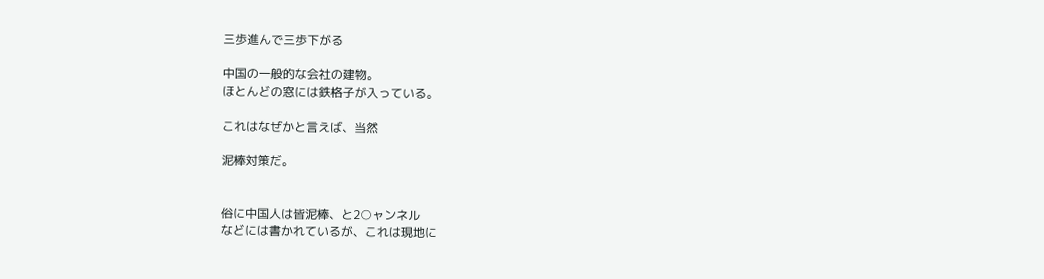三歩進んで三歩下がる

中国の一般的な会社の建物。
ほとんどの窓には鉄格子が入っている。

これはなぜかと言えば、当然

泥棒対策だ。


俗に中国人は皆泥棒、と2○ャンネル
などには書かれているが、これは現地に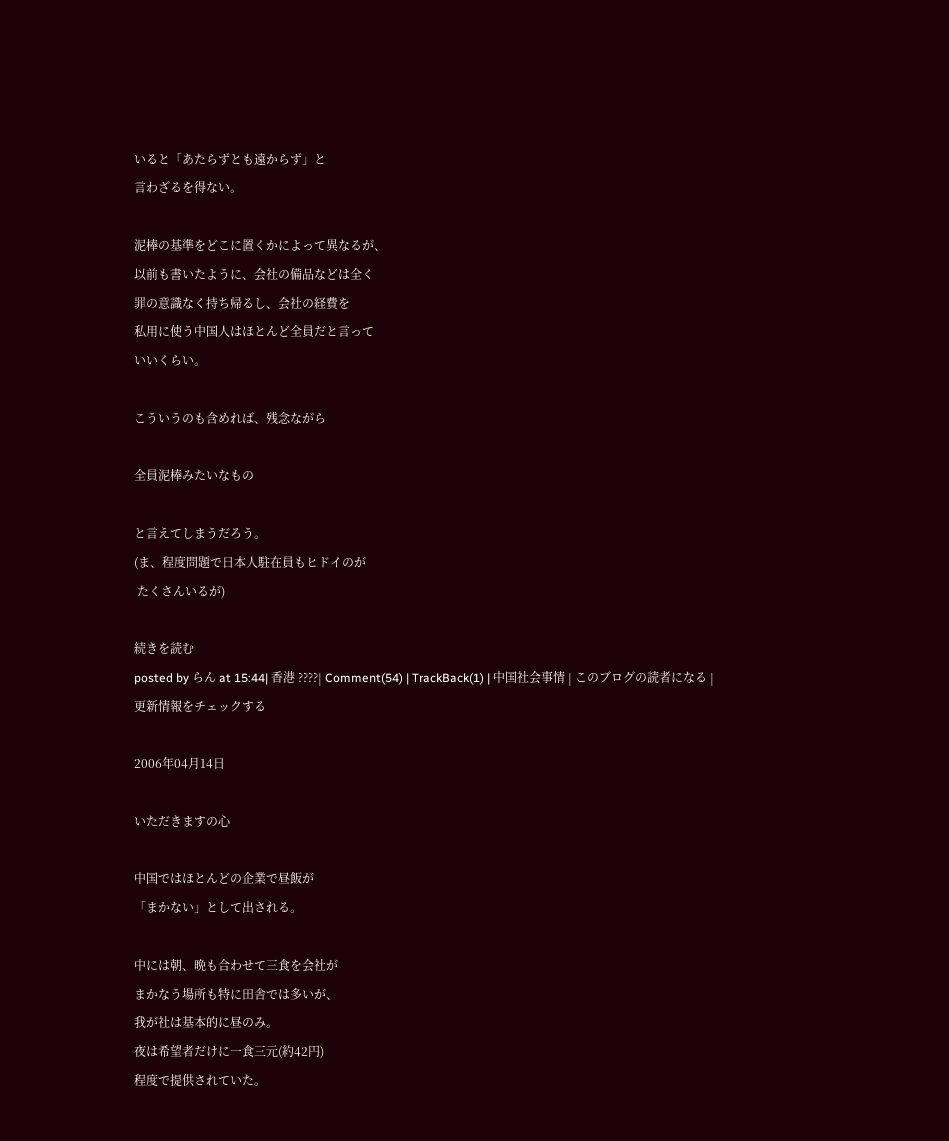いると「あたらずとも遠からず」と
言わざるを得ない。

泥棒の基準をどこに置くかによって異なるが、
以前も書いたように、会社の備品などは全く
罪の意識なく持ち帰るし、会社の経費を
私用に使う中国人はほとんど全員だと言って
いいくらい。

こういうのも含めれば、残念ながら

全員泥棒みたいなもの

と言えてしまうだろう。
(ま、程度問題で日本人駐在員もヒドイのが
 たくさんいるが)

続きを読む
posted by らん at 15:44| 香港 ????| Comment(54) | TrackBack(1) | 中国社会事情 | このブログの読者になる | 更新情報をチェックする

2006年04月14日

いただきますの心

中国ではほとんどの企業で昼飯が
「まかない」として出される。

中には朝、晩も合わせて三食を会社が
まかなう場所も特に田舎では多いが、
我が社は基本的に昼のみ。
夜は希望者だけに一食三元(約42円)
程度で提供されていた。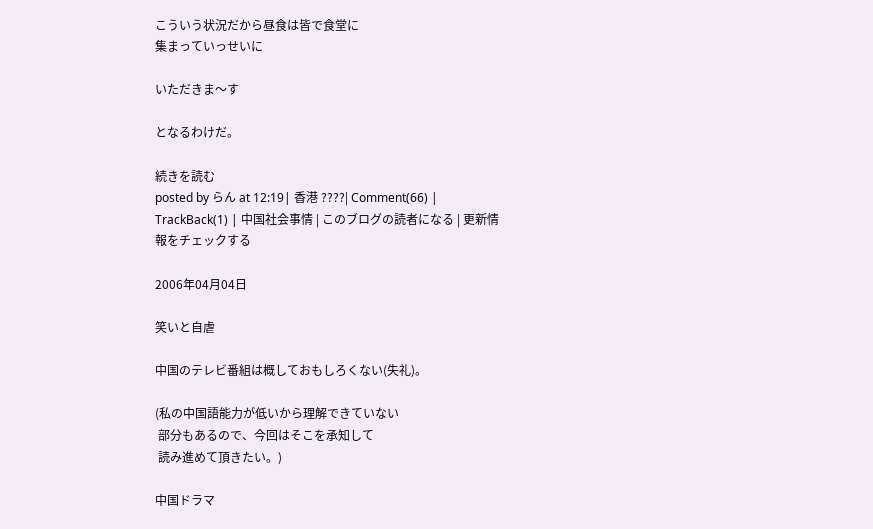こういう状況だから昼食は皆で食堂に
集まっていっせいに

いただきま〜す

となるわけだ。

続きを読む
posted by らん at 12:19| 香港 ????| Comment(66) | TrackBack(1) | 中国社会事情 | このブログの読者になる | 更新情報をチェックする

2006年04月04日

笑いと自虐

中国のテレビ番組は概しておもしろくない(失礼)。

(私の中国語能力が低いから理解できていない
 部分もあるので、今回はそこを承知して
 読み進めて頂きたい。)

中国ドラマ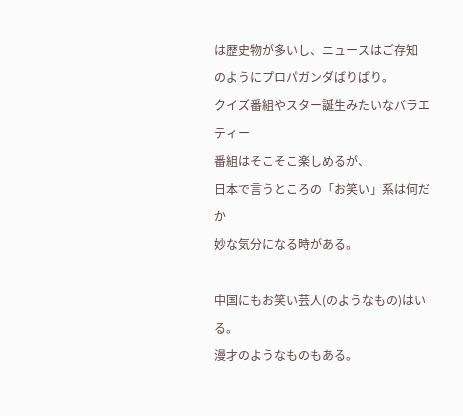は歴史物が多いし、ニュースはご存知
のようにプロパガンダばりばり。
クイズ番組やスター誕生みたいなバラエティー
番組はそこそこ楽しめるが、
日本で言うところの「お笑い」系は何だか
妙な気分になる時がある。

中国にもお笑い芸人(のようなもの)はいる。
漫才のようなものもある。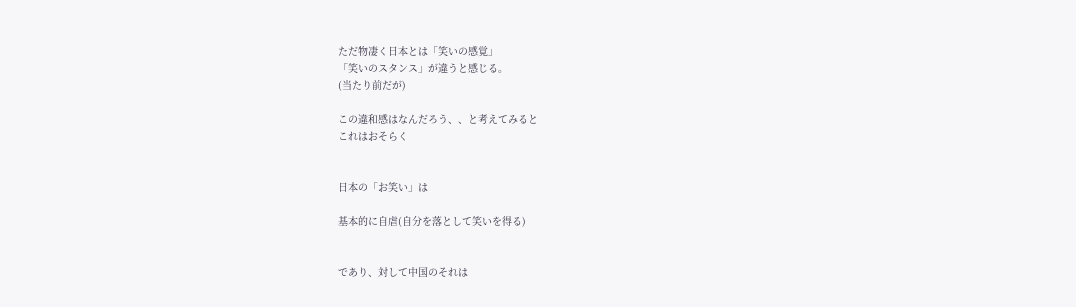ただ物凄く日本とは「笑いの感覚」
「笑いのスタンス」が違うと感じる。
(当たり前だが)

この違和感はなんだろう、、と考えてみると
これはおそらく


日本の「お笑い」は

基本的に自虐(自分を落として笑いを得る)


であり、対して中国のそれは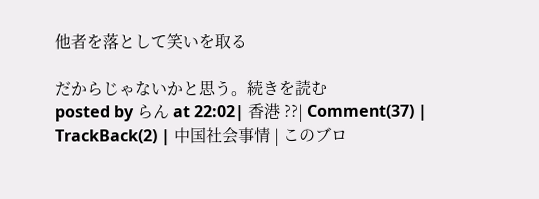他者を落として笑いを取る

だからじゃないかと思う。続きを読む
posted by らん at 22:02| 香港 ??| Comment(37) | TrackBack(2) | 中国社会事情 | このブロ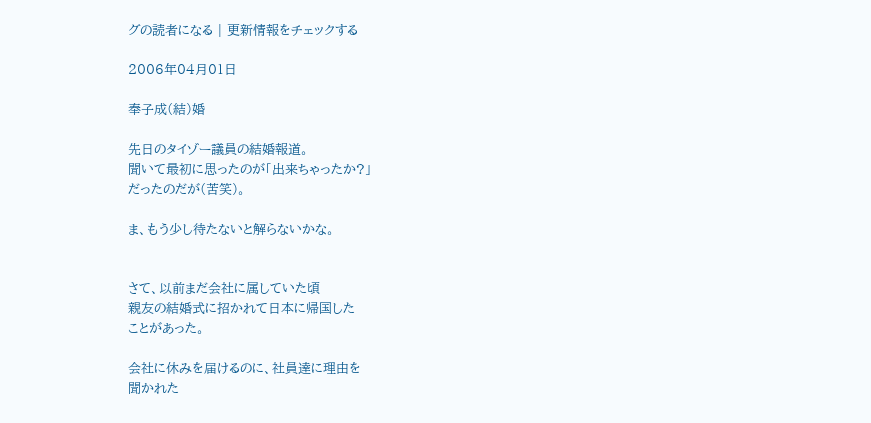グの読者になる | 更新情報をチェックする

2006年04月01日

奉子成(結)婚

先日のタイゾー議員の結婚報道。
聞いて最初に思ったのが「出来ちゃったか?」
だったのだが(苦笑)。

ま、もう少し待たないと解らないかな。


さて、以前まだ会社に属していた頃
親友の結婚式に招かれて日本に帰国した
ことがあった。

会社に休みを届けるのに、社員達に理由を
聞かれた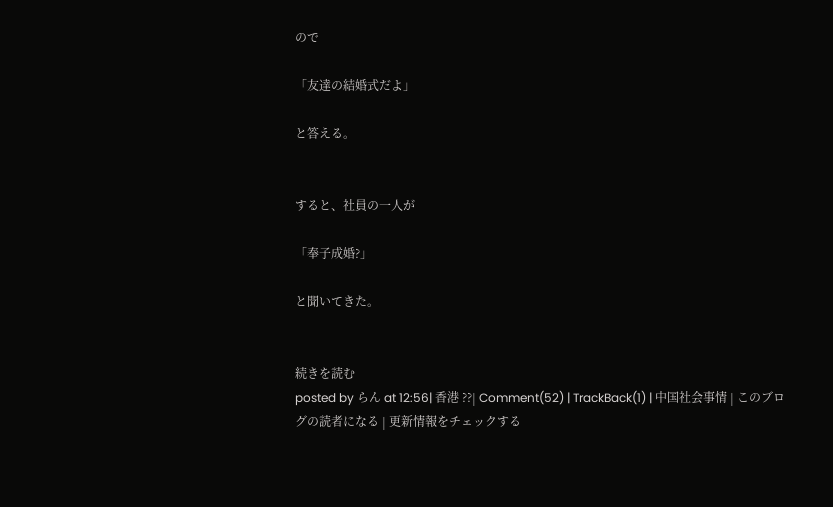ので

「友達の結婚式だよ」

と答える。


すると、社員の一人が

「奉子成婚?」

と聞いてきた。


続きを読む
posted by らん at 12:56| 香港 ??| Comment(52) | TrackBack(1) | 中国社会事情 | このブログの読者になる | 更新情報をチェックする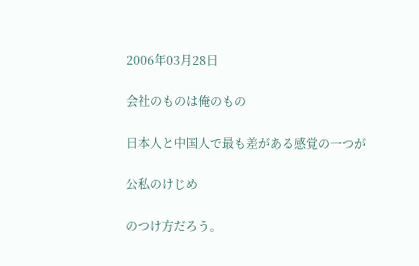2006年03月28日

会社のものは俺のもの

日本人と中国人で最も差がある感覚の一つが

公私のけじめ

のつけ方だろう。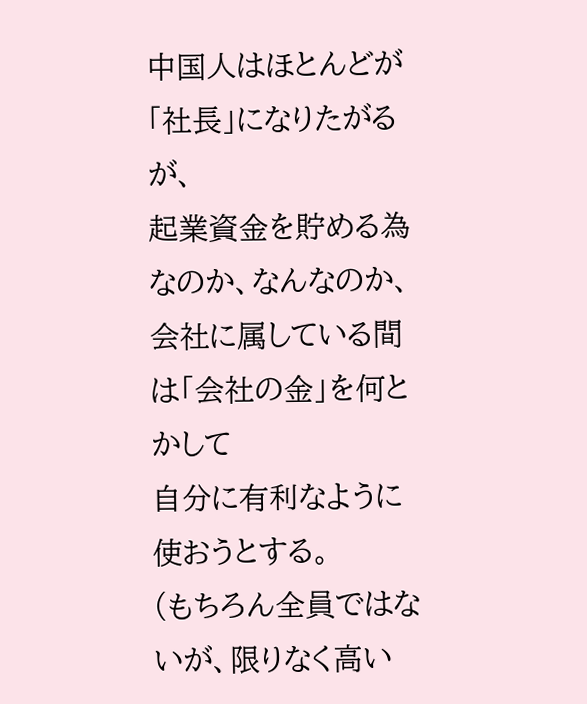中国人はほとんどが「社長」になりたがるが、
起業資金を貯める為なのか、なんなのか、
会社に属している間は「会社の金」を何とかして
自分に有利なように使おうとする。
(もちろん全員ではないが、限りなく高い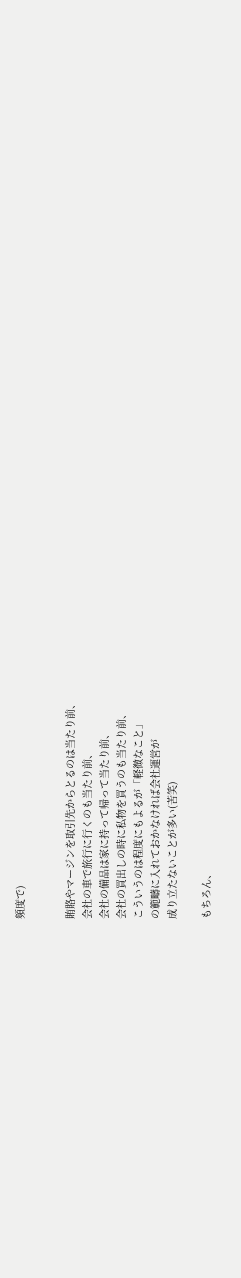頻度で)


賄賂やマージンを取引先からとるのは当たり前、
会社の車で旅行に行くのも当たり前、
会社の備品は家に持って帰って当たり前、
会社の買出しの時に私物を買うのも当たり前、
こういうのは程度にもよるが「軽微なこと」
の範疇に入れておかなければ会社運営が
成り立たないことが多い(苦笑)

もちろん、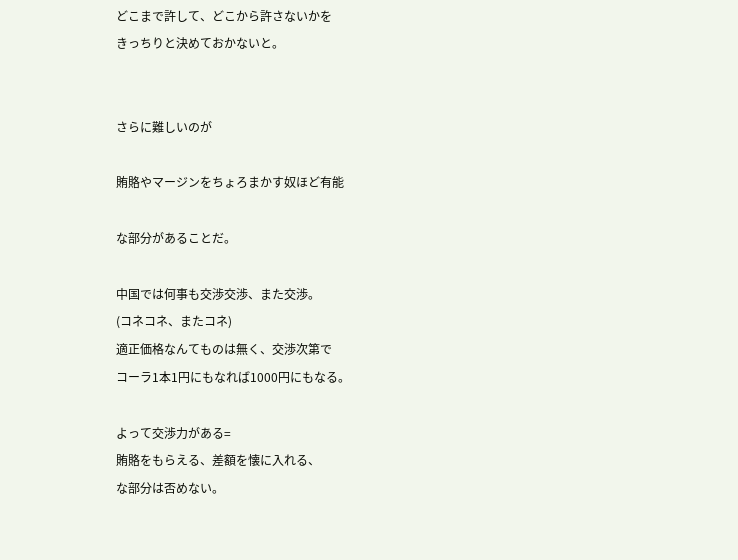どこまで許して、どこから許さないかを
きっちりと決めておかないと。


さらに難しいのが

賄賂やマージンをちょろまかす奴ほど有能

な部分があることだ。

中国では何事も交渉交渉、また交渉。
(コネコネ、またコネ)
適正価格なんてものは無く、交渉次第で
コーラ1本1円にもなれば1000円にもなる。

よって交渉力がある=
賄賂をもらえる、差額を懐に入れる、
な部分は否めない。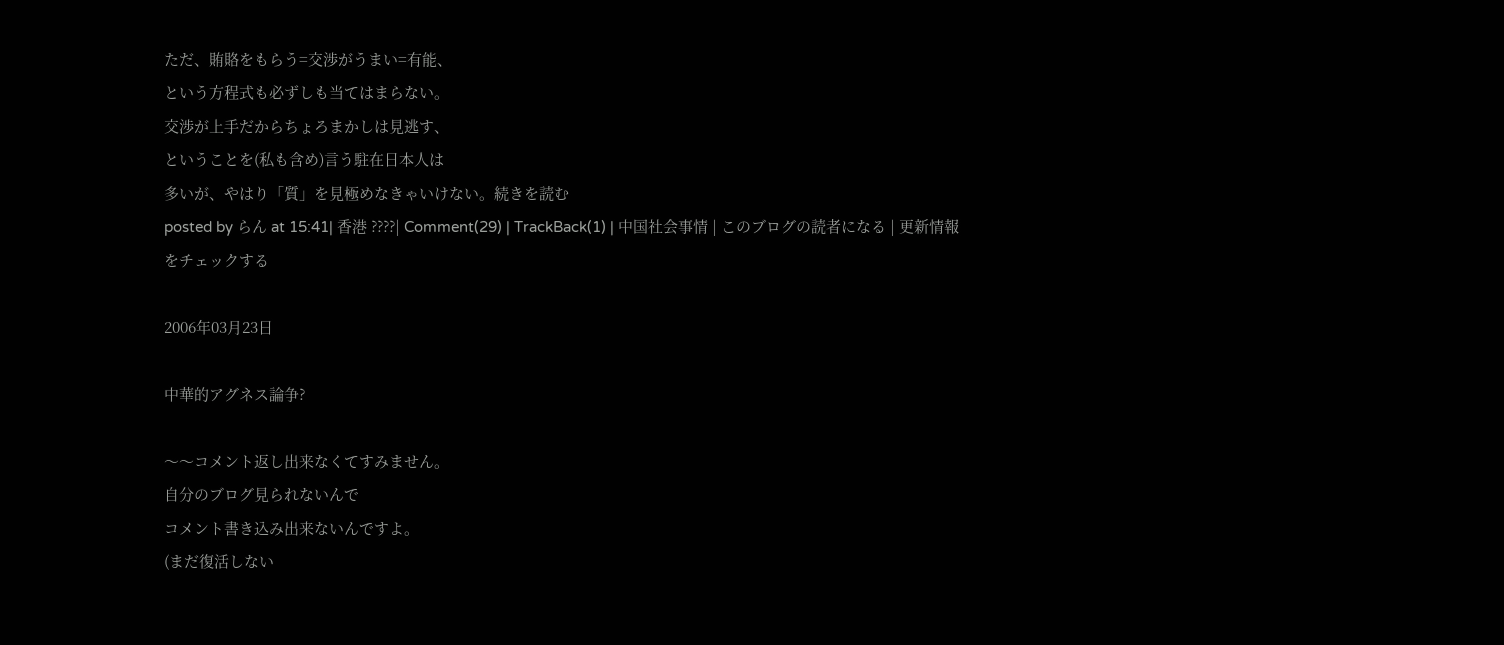ただ、賄賂をもらう=交渉がうまい=有能、
という方程式も必ずしも当てはまらない。
交渉が上手だからちょろまかしは見逃す、
ということを(私も含め)言う駐在日本人は
多いが、やはり「質」を見極めなきゃいけない。続きを読む
posted by らん at 15:41| 香港 ????| Comment(29) | TrackBack(1) | 中国社会事情 | このブログの読者になる | 更新情報をチェックする

2006年03月23日

中華的アグネス論争?

〜〜コメント返し出来なくてすみません。
自分のブログ見られないんで
コメント書き込み出来ないんですよ。
(まだ復活しない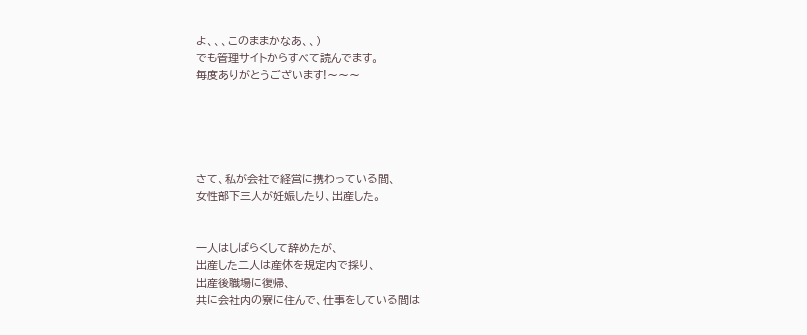よ、、、このままかなあ、、)
でも管理サイトからすべて読んでます。
毎度ありがとうございます!〜〜〜





さて、私が会社で経営に携わっている間、
女性部下三人が妊娠したり、出産した。


一人はしばらくして辞めたが、
出産した二人は産休を規定内で採り、
出産後職場に復帰、
共に会社内の寮に住んで、仕事をしている間は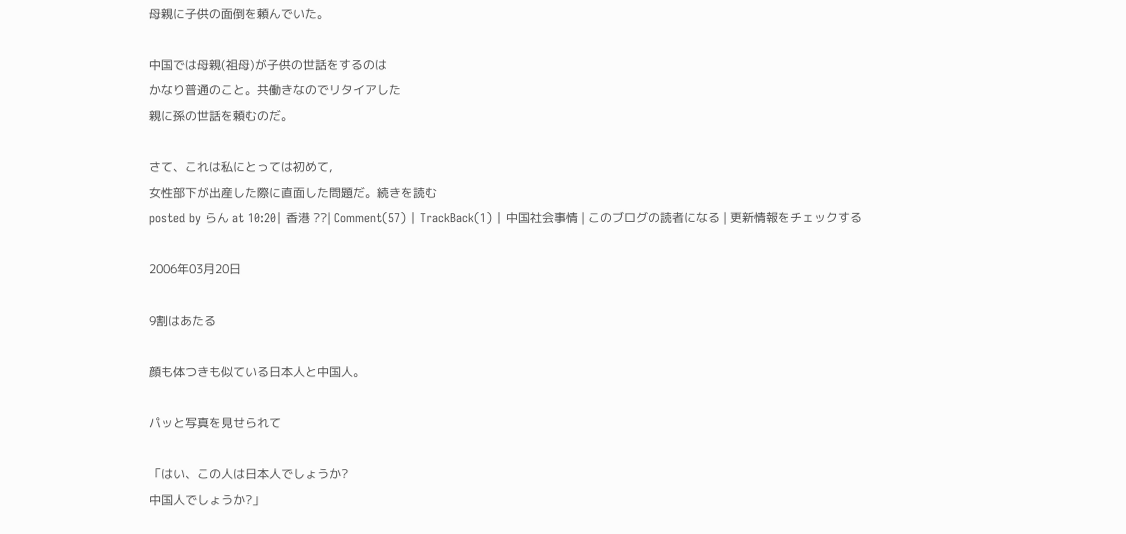母親に子供の面倒を頼んでいた。

中国では母親(祖母)が子供の世話をするのは
かなり普通のこと。共働きなのでリタイアした
親に孫の世話を頼むのだ。

さて、これは私にとっては初めて,
女性部下が出産した際に直面した問題だ。続きを読む
posted by らん at 10:20| 香港 ??| Comment(57) | TrackBack(1) | 中国社会事情 | このブログの読者になる | 更新情報をチェックする

2006年03月20日

9割はあたる

顔も体つきも似ている日本人と中国人。

パッと写真を見せられて

「はい、この人は日本人でしょうか?
中国人でしょうか?」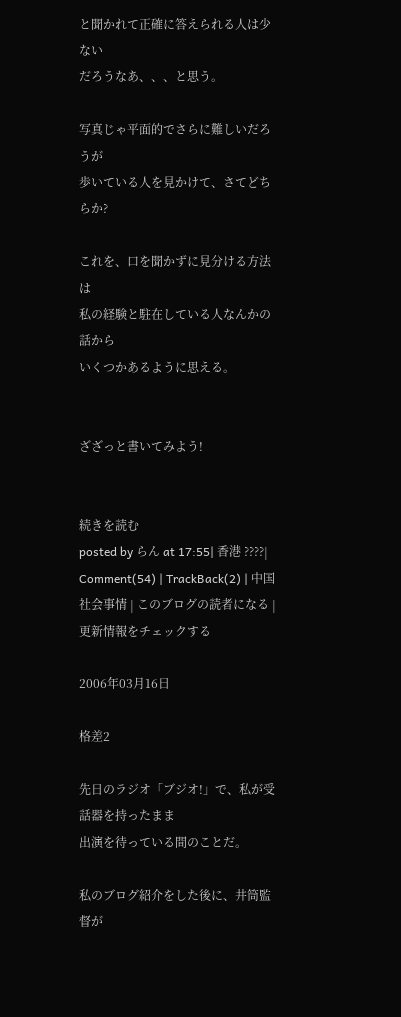と聞かれて正確に答えられる人は少ない
だろうなあ、、、と思う。

写真じゃ平面的でさらに難しいだろうが
歩いている人を見かけて、さてどちらか?

これを、口を聞かずに見分ける方法は
私の経験と駐在している人なんかの話から
いくつかあるように思える。


ざざっと書いてみよう!


続きを読む
posted by らん at 17:55| 香港 ????| Comment(54) | TrackBack(2) | 中国社会事情 | このブログの読者になる | 更新情報をチェックする

2006年03月16日

格差2

先日のラジオ「ブジオ!」で、私が受話器を持ったまま
出演を待っている間のことだ。

私のブログ紹介をした後に、井筒監督が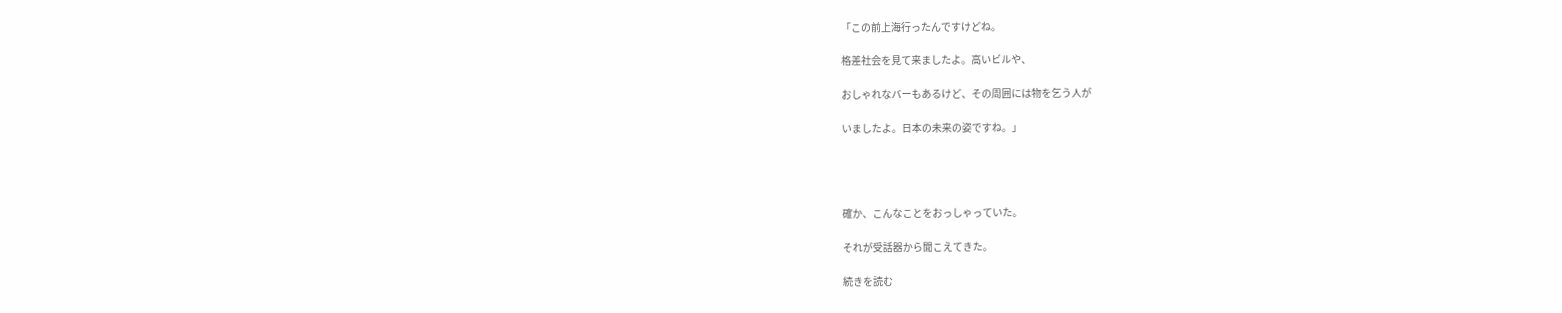「この前上海行ったんですけどね。

格差社会を見て来ましたよ。高いビルや、

おしゃれなバーもあるけど、その周囲には物を乞う人が

いましたよ。日本の未来の姿ですね。」




確か、こんなことをおっしゃっていた。

それが受話器から聞こえてきた。

続きを読む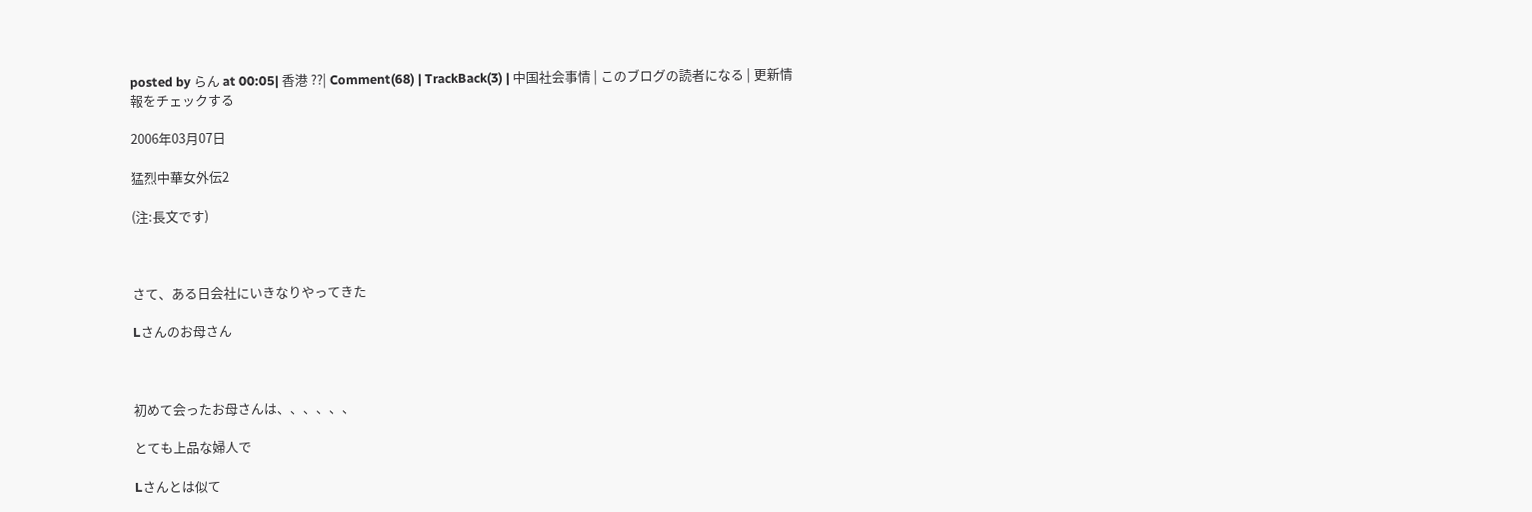posted by らん at 00:05| 香港 ??| Comment(68) | TrackBack(3) | 中国社会事情 | このブログの読者になる | 更新情報をチェックする

2006年03月07日

猛烈中華女外伝2

(注:長文です)



さて、ある日会社にいきなりやってきた

Lさんのお母さん



初めて会ったお母さんは、、、、、、

とても上品な婦人で

Lさんとは似て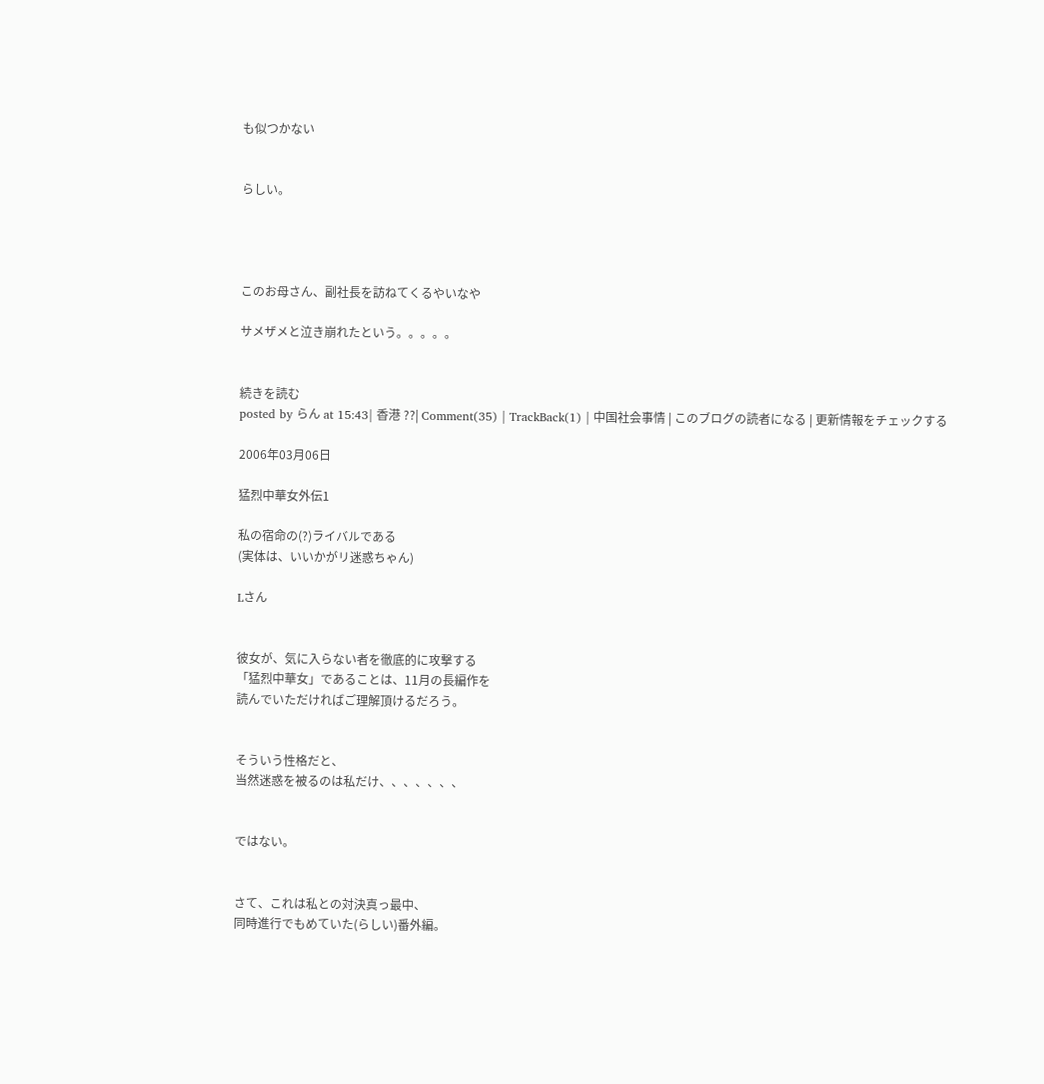も似つかない


らしい。




このお母さん、副社長を訪ねてくるやいなや

サメザメと泣き崩れたという。。。。。


続きを読む
posted by らん at 15:43| 香港 ??| Comment(35) | TrackBack(1) | 中国社会事情 | このブログの読者になる | 更新情報をチェックする

2006年03月06日

猛烈中華女外伝1

私の宿命の(?)ライバルである
(実体は、いいかがリ迷惑ちゃん)

Lさん


彼女が、気に入らない者を徹底的に攻撃する
「猛烈中華女」であることは、11月の長編作を
読んでいただければご理解頂けるだろう。


そういう性格だと、
当然迷惑を被るのは私だけ、、、、、、、


ではない。


さて、これは私との対決真っ最中、
同時進行でもめていた(らしい)番外編。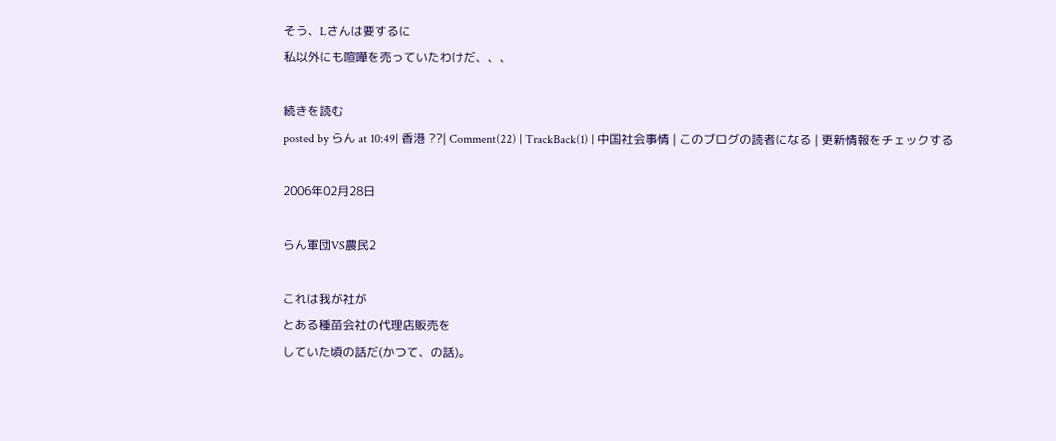そう、Lさんは要するに
私以外にも喧嘩を売っていたわけだ、、、

続きを読む
posted by らん at 10:49| 香港 ??| Comment(22) | TrackBack(1) | 中国社会事情 | このブログの読者になる | 更新情報をチェックする

2006年02月28日

らん軍団VS農民2

これは我が社が
とある種苗会社の代理店販売を
していた頃の話だ(かつて、の話)。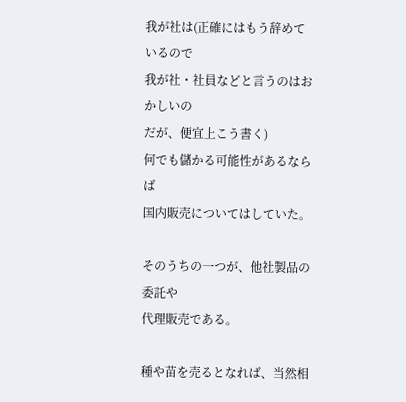我が社は(正確にはもう辞めているので
我が社・社員などと言うのはおかしいの
だが、便宜上こう書く)
何でも儲かる可能性があるならば
国内販売についてはしていた。

そのうちの一つが、他社製品の委託や
代理販売である。

種や苗を売るとなれば、当然相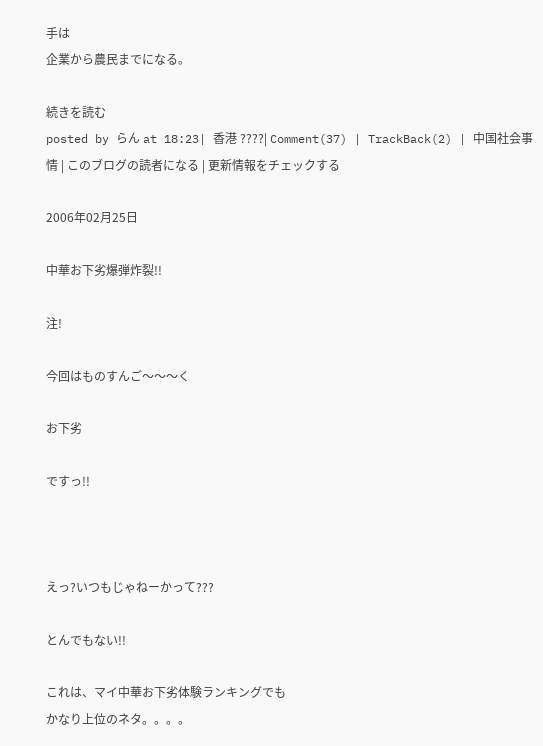手は
企業から農民までになる。

続きを読む
posted by らん at 18:23| 香港 ????| Comment(37) | TrackBack(2) | 中国社会事情 | このブログの読者になる | 更新情報をチェックする

2006年02月25日

中華お下劣爆弾炸裂!!

注!

今回はものすんご〜〜〜く

お下劣

ですっ!!



えっ?いつもじゃねーかって???

とんでもない!!

これは、マイ中華お下劣体験ランキングでも
かなり上位のネタ。。。。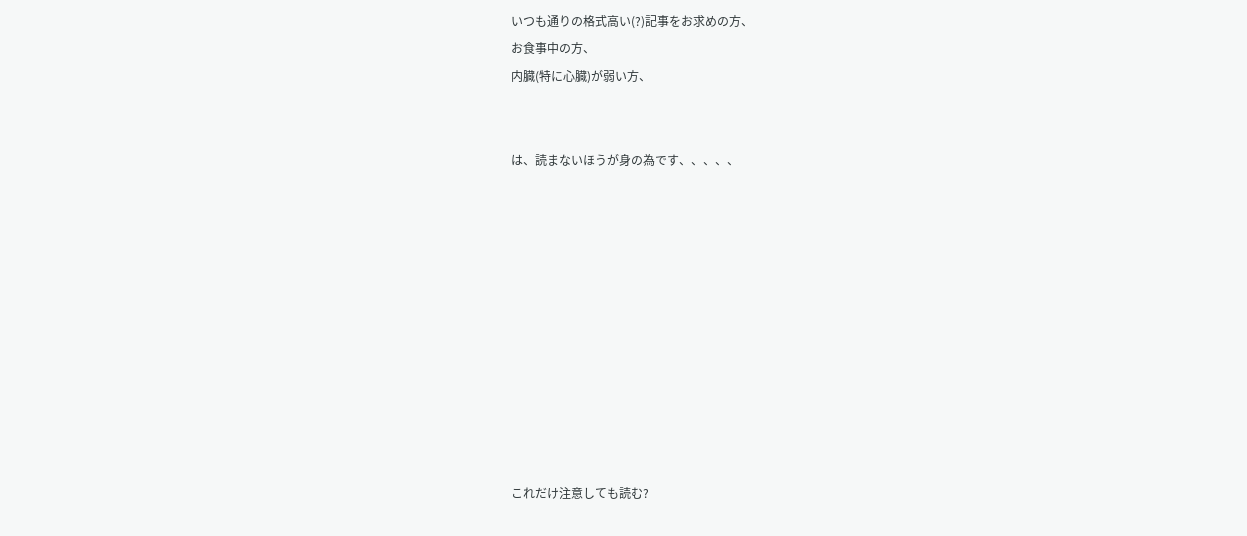いつも通りの格式高い(?)記事をお求めの方、
お食事中の方、
内臓(特に心臓)が弱い方、


は、読まないほうが身の為です、、、、、











これだけ注意しても読む?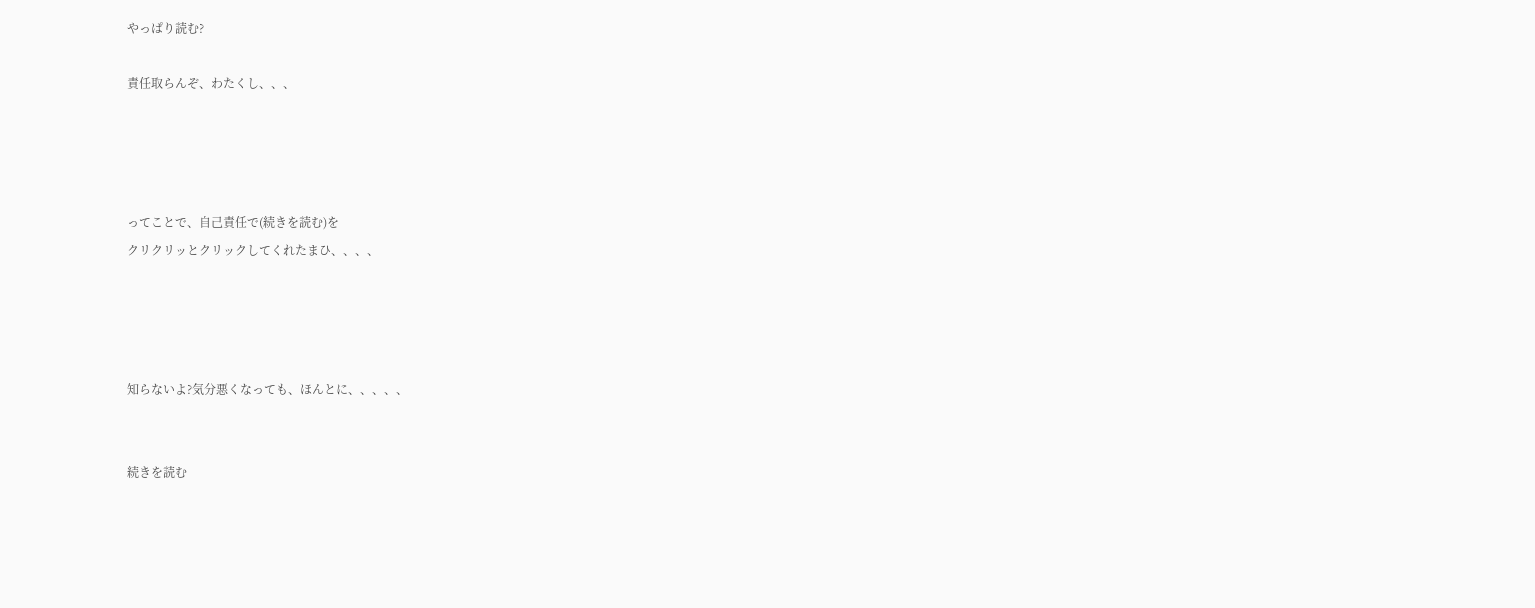やっぱり読む?

責任取らんぞ、わたくし、、、




ってことで、自己責任で(続きを読む)を
クリクリッとクリックしてくれたまひ、、、、




知らないよ?気分悪くなっても、ほんとに、、、、、


続きを読む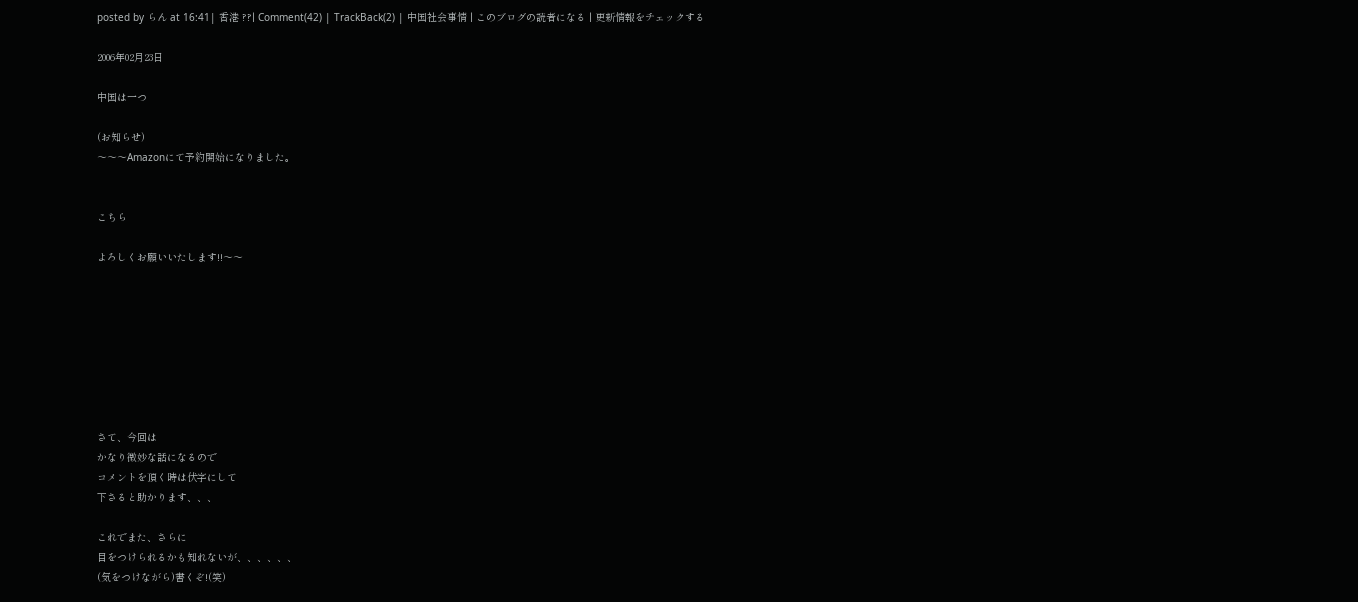posted by らん at 16:41| 香港 ??| Comment(42) | TrackBack(2) | 中国社会事情 | このブログの読者になる | 更新情報をチェックする

2006年02月23日

中国は一つ

(お知らせ)
〜〜〜Amazonにて予約開始になりました。


こちら

よろしくお願いいたします!!〜〜








さて、今回は
かなり微妙な話になるので
コメントを頂く時は伏字にして
下さると助かります、、、

これでまた、さらに
目をつけられるかも知れないが、、、、、、
(気をつけながら)書くぞ!(笑)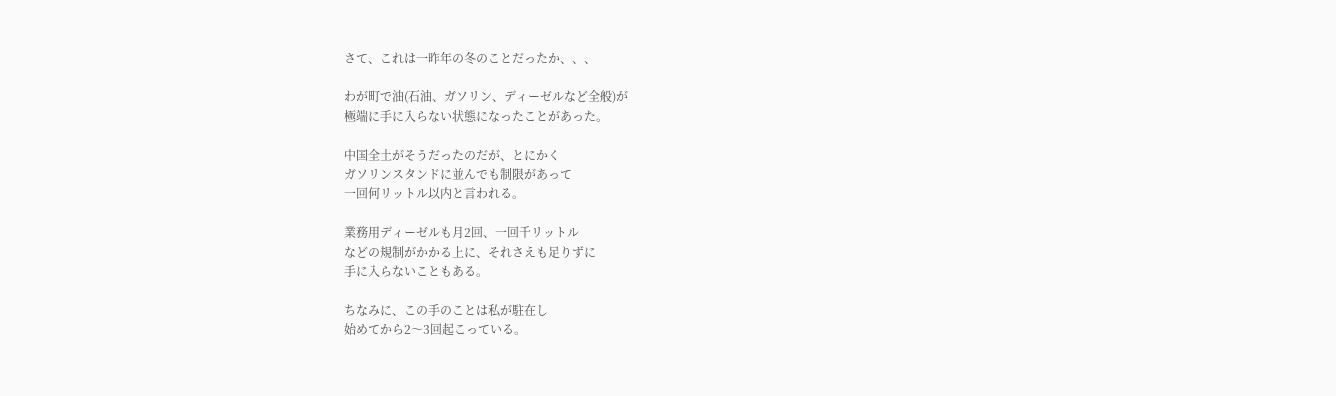さて、これは一昨年の冬のことだったか、、、

わが町で油(石油、ガソリン、ディーゼルなど全般)が
極端に手に入らない状態になったことがあった。

中国全土がそうだったのだが、とにかく
ガソリンスタンドに並んでも制限があって
一回何リットル以内と言われる。

業務用ディーゼルも月2回、一回千リットル
などの規制がかかる上に、それさえも足りずに
手に入らないこともある。

ちなみに、この手のことは私が駐在し
始めてから2〜3回起こっている。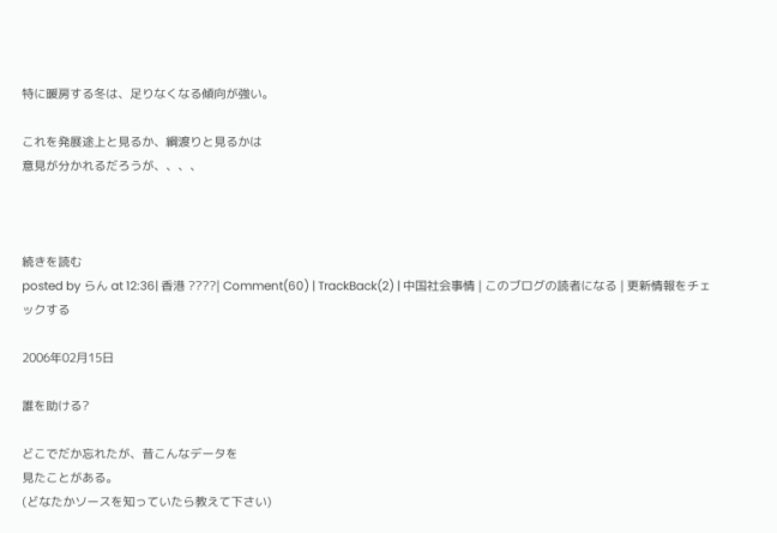特に暖房する冬は、足りなくなる傾向が強い。

これを発展途上と見るか、綱渡りと見るかは
意見が分かれるだろうが、、、、



続きを読む
posted by らん at 12:36| 香港 ????| Comment(60) | TrackBack(2) | 中国社会事情 | このブログの読者になる | 更新情報をチェックする

2006年02月15日

誰を助ける?

どこでだか忘れたが、昔こんなデータを
見たことがある。
(どなたかソースを知っていたら教えて下さい)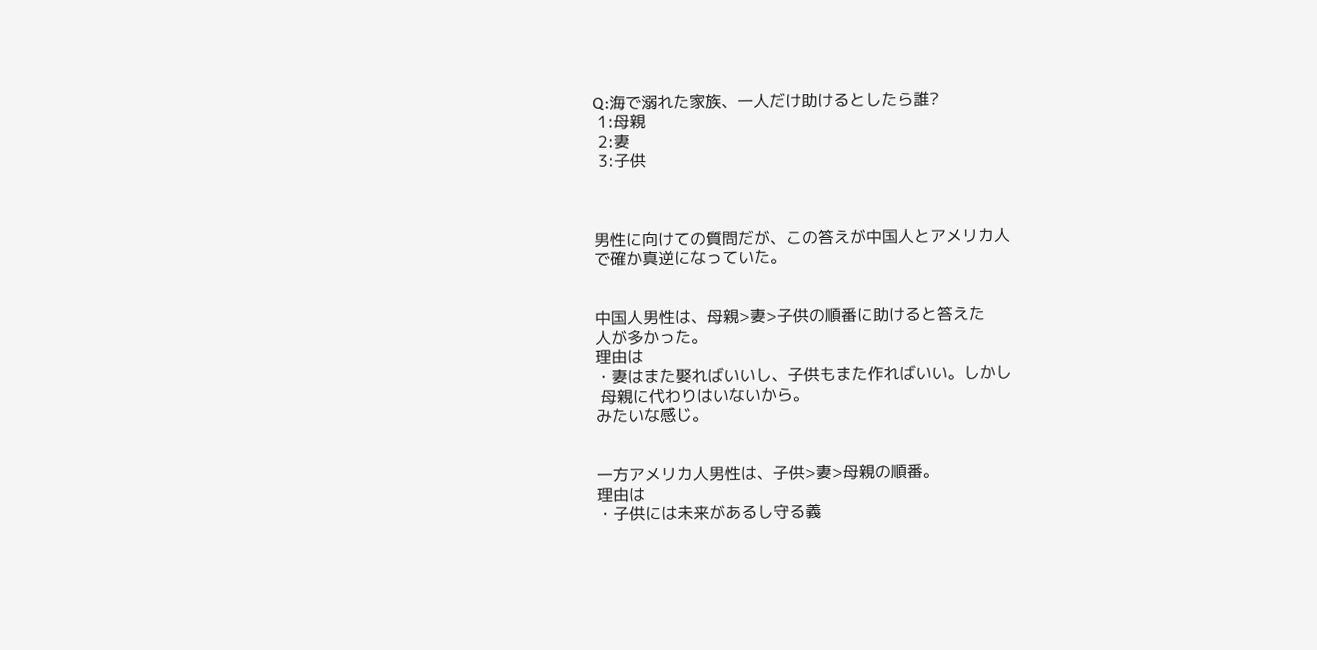Q:海で溺れた家族、一人だけ助けるとしたら誰?
 1:母親
 2:妻
 3:子供



男性に向けての質問だが、この答えが中国人とアメリカ人
で確か真逆になっていた。


中国人男性は、母親>妻>子供の順番に助けると答えた
人が多かった。
理由は
・妻はまた娶ればいいし、子供もまた作ればいい。しかし
 母親に代わりはいないから。
みたいな感じ。


一方アメリカ人男性は、子供>妻>母親の順番。
理由は
・子供には未来があるし守る義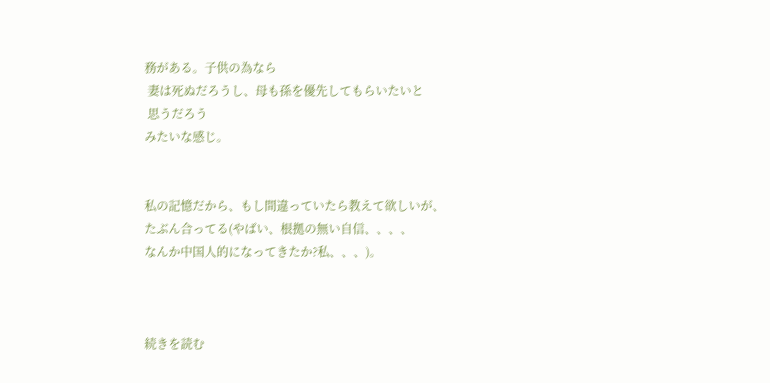務がある。子供の為なら
 妻は死ぬだろうし、母も孫を優先してもらいたいと
 思うだろう
みたいな感じ。


私の記憶だから、もし間違っていたら教えて欲しいが、
たぶん合ってる(やばい、根拠の無い自信、、、、
なんか中国人的になってきたか?私、、、)。



続きを読む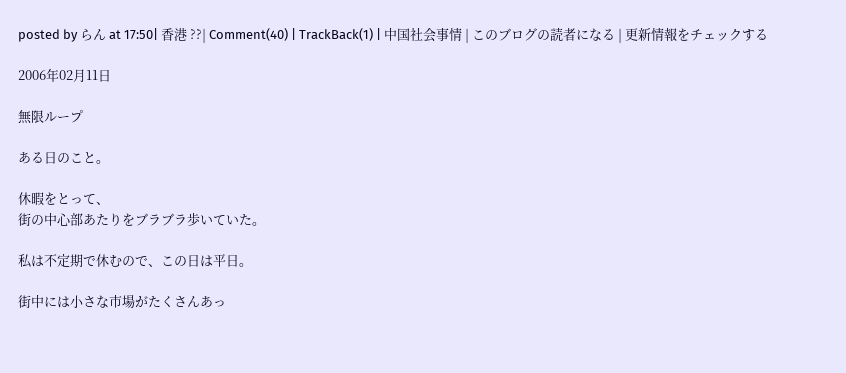posted by らん at 17:50| 香港 ??| Comment(40) | TrackBack(1) | 中国社会事情 | このブログの読者になる | 更新情報をチェックする

2006年02月11日

無限ループ

ある日のこと。

休暇をとって、
街の中心部あたりをブラブラ歩いていた。

私は不定期で休むので、この日は平日。

街中には小さな市場がたくさんあっ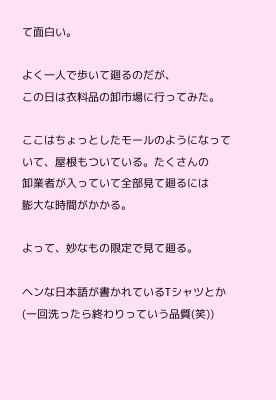て面白い。

よく一人で歩いて廻るのだが、
この日は衣料品の卸市場に行ってみた。

ここはちょっとしたモールのようになって
いて、屋根もついている。たくさんの
卸業者が入っていて全部見て廻るには
膨大な時間がかかる。

よって、妙なもの限定で見て廻る。

ヘンな日本語が書かれているTシャツとか
(一回洗ったら終わりっていう品質(笑))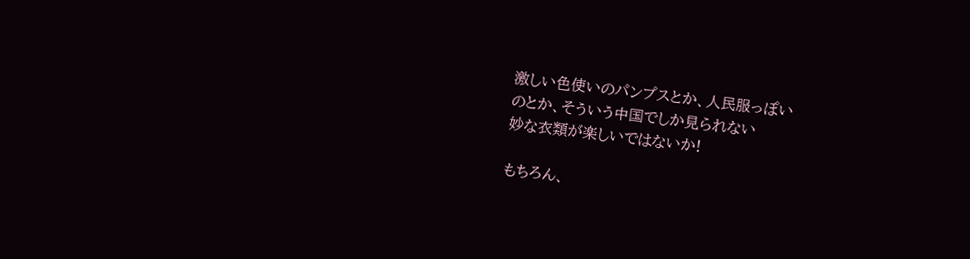激しい色使いのパンプスとか、人民服っぽい
のとか、そういう中国でしか見られない
妙な衣類が楽しいではないか!

もちろん、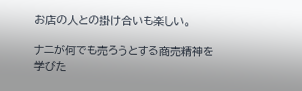お店の人との掛け合いも楽しい。

ナニが何でも売ろうとする商売精神を
学びた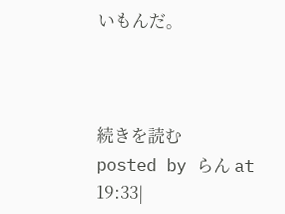いもんだ。



続きを読む
posted by らん at 19:33|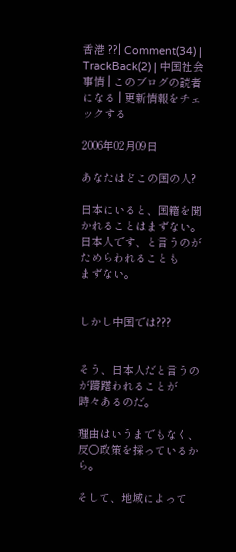香港 ??| Comment(34) | TrackBack(2) | 中国社会事情 | このブログの読者になる | 更新情報をチェックする

2006年02月09日

あなたはどこの国の人?

日本にいると、国籍を聞かれることはまずない。
日本人です、と言うのがためらわれることも
まずない。


しかし中国では???


そう、日本人だと言うのが躊躇われることが
時々あるのだ。

理由はいうまでもなく、反○政策を採っているから。

そして、地域によって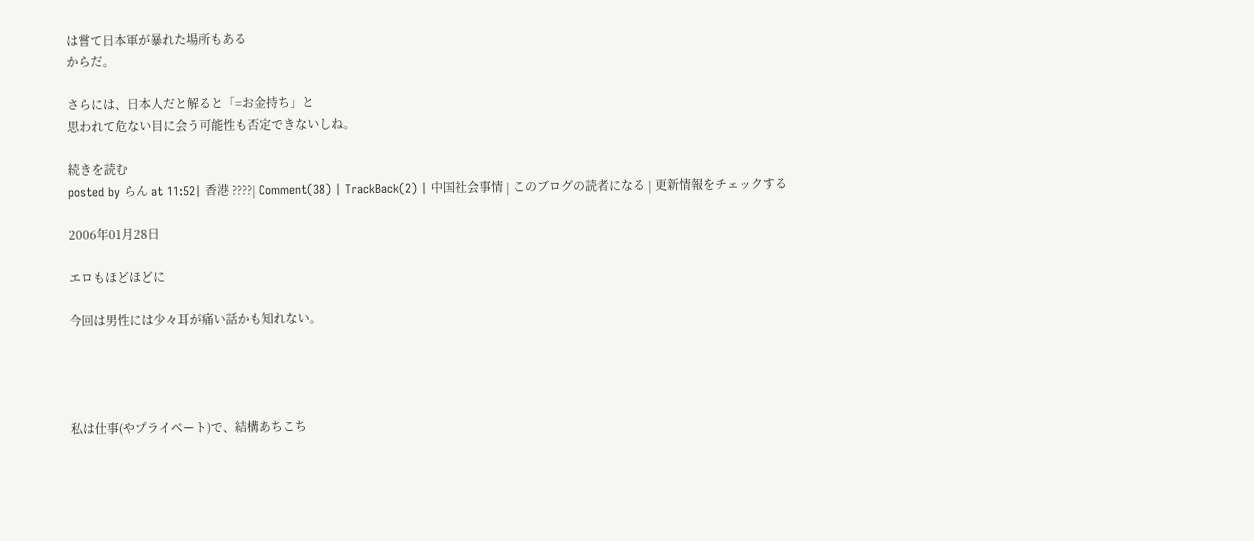は嘗て日本軍が暴れた場所もある
からだ。

さらには、日本人だと解ると「=お金持ち」と
思われて危ない目に会う可能性も否定できないしね。

続きを読む
posted by らん at 11:52| 香港 ????| Comment(38) | TrackBack(2) | 中国社会事情 | このブログの読者になる | 更新情報をチェックする

2006年01月28日

エロもほどほどに

今回は男性には少々耳が痛い話かも知れない。




私は仕事(やプライベート)で、結構あちこち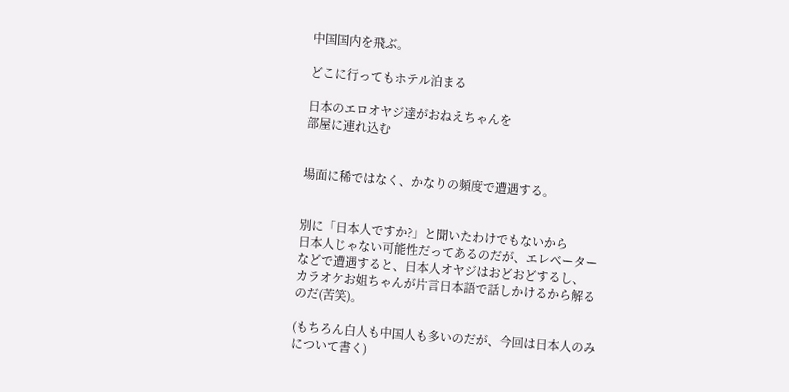中国国内を飛ぶ。

どこに行ってもホテル泊まる

日本のエロオヤジ達がおねえちゃんを
部屋に連れ込む


場面に稀ではなく、かなりの頻度で遭遇する。


別に「日本人ですか?」と聞いたわけでもないから
日本人じゃない可能性だってあるのだが、エレベーター
などで遭遇すると、日本人オヤジはおどおどするし、
カラオケお姐ちゃんが片言日本語で話しかけるから解る
のだ(苦笑)。

(もちろん白人も中国人も多いのだが、今回は日本人のみ
について書く)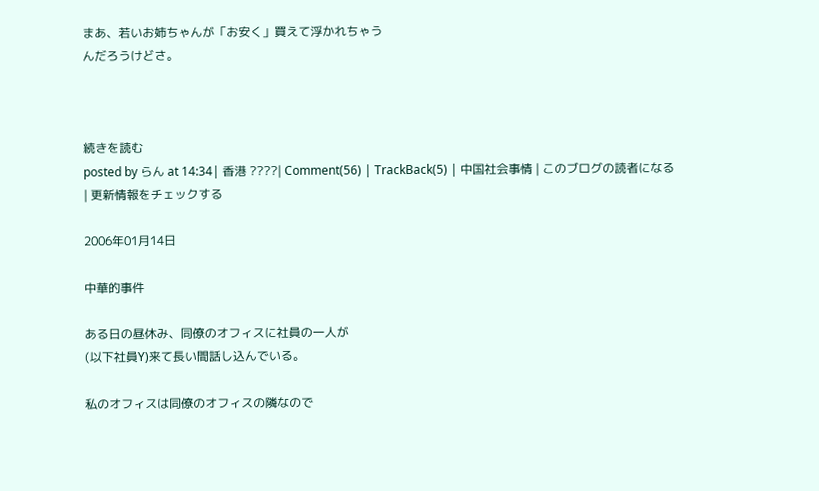まあ、若いお姉ちゃんが「お安く」買えて浮かれちゃう
んだろうけどさ。



続きを読む
posted by らん at 14:34| 香港 ????| Comment(56) | TrackBack(5) | 中国社会事情 | このブログの読者になる | 更新情報をチェックする

2006年01月14日

中華的事件

ある日の昼休み、同僚のオフィスに社員の一人が
(以下社員Y)来て長い間話し込んでいる。

私のオフィスは同僚のオフィスの隣なので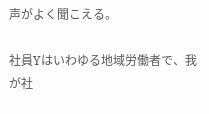声がよく聞こえる。

社員Yはいわゆる地域労働者で、我が社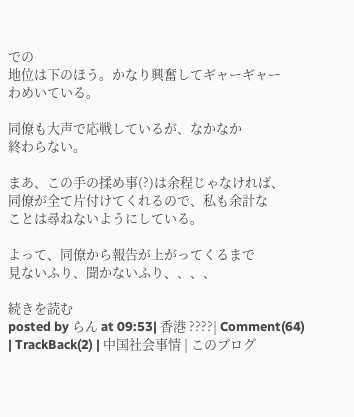での
地位は下のほう。かなり興奮してギャーギャー
わめいている。

同僚も大声で応戦しているが、なかなか
終わらない。

まあ、この手の揉め事(?)は余程じゃなければ、
同僚が全て片付けてくれるので、私も余計な
ことは尋ねないようにしている。

よって、同僚から報告が上がってくるまで
見ないふり、聞かないふり、、、、

続きを読む
posted by らん at 09:53| 香港 ????| Comment(64) | TrackBack(2) | 中国社会事情 | このブログ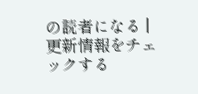の読者になる | 更新情報をチェックする